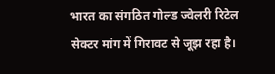भारत का संगठित गोल्ड ज्वेलरी रिटेल सेक्टर मांग में गिरावट से जूझ रहा है।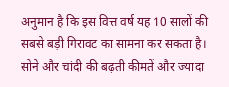अनुमान है कि इस वित्त वर्ष यह 10 सालों की सबसे बड़ी गिरावट का सामना कर सकता है। सोने और चांदी की बढ़ती कीमतें और ज्यादा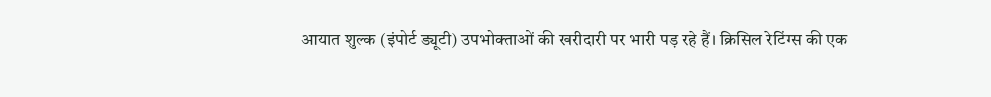आयात शुल्क (इंपोर्ट ड्यूटी) उपभोक्ताओं की खरीदारी पर भारी पड़ रहे हैं। क्रिसिल रेटिंग्स की एक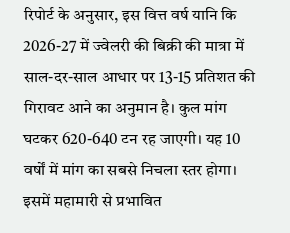रिपोर्ट के अनुसार, इस वित्त वर्ष यानि कि 2026-27 में ज्वेलरी की बिक्री की मात्रा में साल-दर-साल आधार पर 13-15 प्रतिशत की गिरावट आने का अनुमान है। कुल मांग घटकर 620-640 टन रह जाएगी। यह 10 वर्षों में मांग का सबसे निचला स्तर होगा। इसमें महामारी से प्रभावित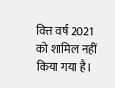वित्त वर्ष 2021 को शामिल नहीं किया गया है।